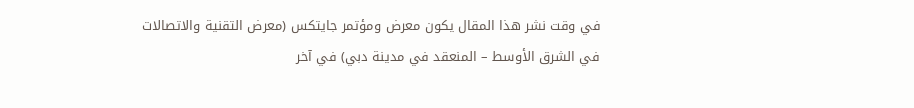في وقت نشر هذا المقال يكون معرض ومؤتمر جايتكس (معرض التقنية والاتصالات في الشرق الأوسط – المنعقد في مدينة دبي) في آخر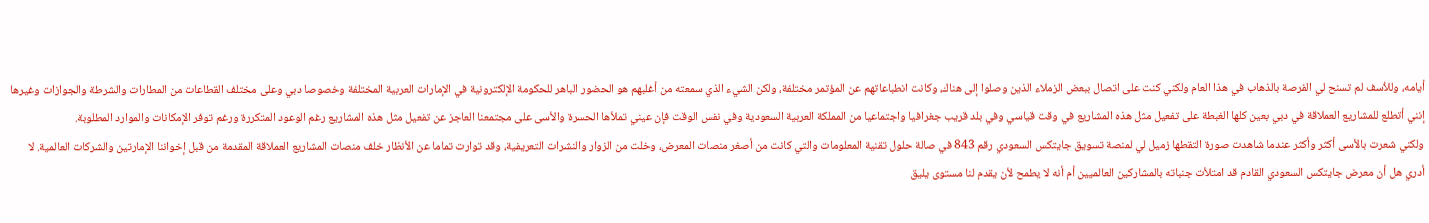أيامه، وللأسف لم تسنح لي الفرصة بالذهاب في هذا العام ولكني كنت على اتصال ببعض الزملاء الذين وصلوا إلى هناك، وكانت انطباعاتهم عن المؤتمر مختلفة، ولكن الشيء الذي سمعته من أغلبهم هو الحضور الباهر للحكومة الإلكترونية في الإمارات العربية المختلفة وخصوصا دبي وعلى مختلف القطاعات من المطارات والشرطة والجوازات وغيرها
إنني أتطلع للمشاريع العملاقة في دبي بعين كلها الغبطة على تفعيل مثل هذه المشاريع في وقت قياسي وفي بلد قريب جغرافيا واجتماعيا من المملكة العربية السعودية وفي نفس الوقت فإن عيني تملأها الحسرة والأسى على مجتمعنا العاجز عن تفعيل مثل هذه المشاريع رغم الوعود المتكررة ورغم توفر الإمكانات والموارد المطلوبة.
ولكني شعرت بالأسى أكثر وأكثر عندما شاهدت صورة التقطها زميل لي لمنصة تسويق جايتكس السعودي رقم 843 في صالة حلول تقنية المعلومات والتي كانت من أصغر منصات المعرض، وخلت من الزوار والنشرات التعريفية، وقد توارت تماما عن الأنظار خلف منصات المشاريع العملاقة المقدمة من قبل إخواننا الإمارتين والشركات العالمية. لا أدري هل أن معرض جايتكس السعودي القادم قد امتلأت جنباته بالمشاركين العالميين أم أنه لا يطمح لأن يقدم لنا مستوى يليق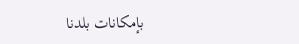بإمكانات بلدنا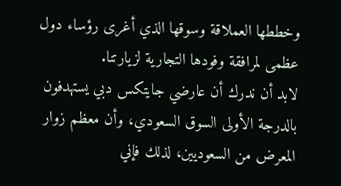وخططها العملاقة وسوقها الذي أغرى رؤساء دول عظمى لمرافقة وفودها التجارية لزيارتنا.
لابد أن ندرك أن عارضي جايتكس دبي يستهدفون بالدرجة الأولى السوق السعودي، وأن معظم زوار المعرض من السعوديين، لذلك فإني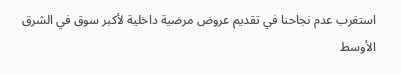استغرب عدم نجاحنا في تقديم عروض مرضية داخلية لأكبر سوق في الشرق الأوسط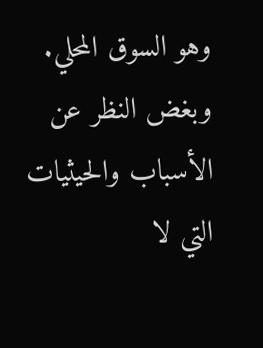وهو السوق المحلي. وبغض النظر عن الأسباب والحيثيات التي لا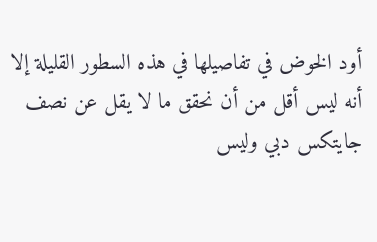أود الخوض في تفاصيلها في هذه السطور القليلة إلا أنه ليس أقل من أن نحقق ما لا يقل عن نصف جايتكس دبي وليس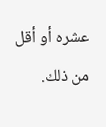عشره أو أقل من ذلك.